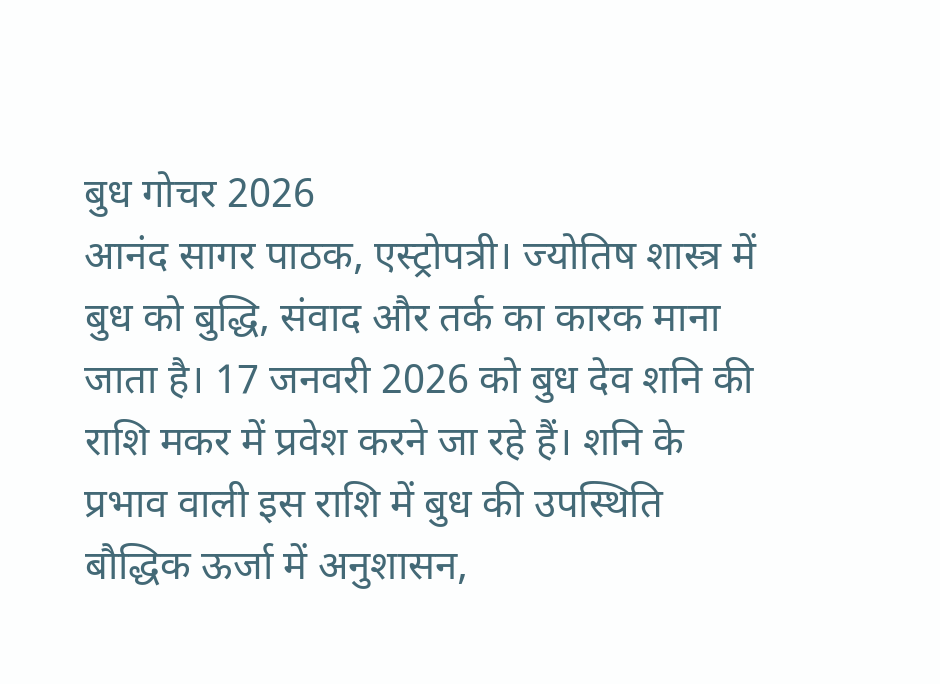बुध गोचर 2026
आनंद सागर पाठक, एस्ट्रोपत्री। ज्योतिष शास्त्र में बुध को बुद्धि, संवाद और तर्क का कारक माना जाता है। 17 जनवरी 2026 को बुध देव शनि की राशि मकर में प्रवेश करने जा रहे हैं। शनि के प्रभाव वाली इस राशि में बुध की उपस्थिति बौद्धिक ऊर्जा में अनुशासन,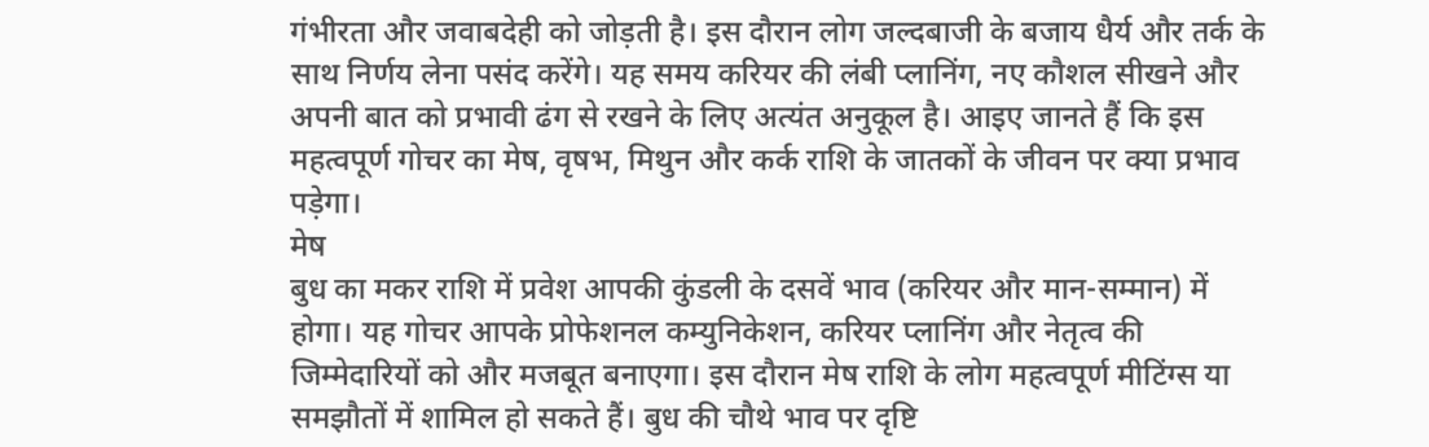गंभीरता और जवाबदेही को जोड़ती है। इस दौरान लोग जल्दबाजी के बजाय धैर्य और तर्क के साथ निर्णय लेना पसंद करेंगे। यह समय करियर की लंबी प्लानिंग, नए कौशल सीखने और अपनी बात को प्रभावी ढंग से रखने के लिए अत्यंत अनुकूल है। आइए जानते हैं कि इस महत्वपूर्ण गोचर का मेष, वृषभ, मिथुन और कर्क राशि के जातकों के जीवन पर क्या प्रभाव पड़ेगा।
मेष
बुध का मकर राशि में प्रवेश आपकी कुंडली के दसवें भाव (करियर और मान-सम्मान) में होगा। यह गोचर आपके प्रोफेशनल कम्युनिकेशन, करियर प्लानिंग और नेतृत्व की जिम्मेदारियों को और मजबूत बनाएगा। इस दौरान मेष राशि के लोग महत्वपूर्ण मीटिंग्स या समझौतों में शामिल हो सकते हैं। बुध की चौथे भाव पर दृष्टि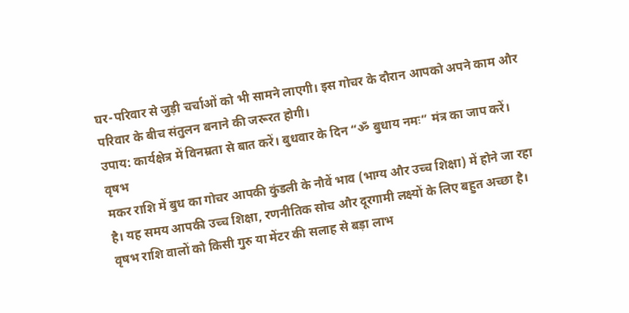घर-परिवार से जुड़ी चर्चाओं को भी सामने लाएगी। इस गोचर के दौरान आपको अपने काम और परिवार के बीच संतुलन बनाने की जरूरत होगी।
उपाय: कार्यक्षेत्र में विनम्रता से बात करें। बुधवार के दिन “ॐ बुधाय नमः“ मंत्र का जाप करें।
वृषभ
मकर राशि में बुध का गोचर आपकी कुंडली के नौवें भाव (भाग्य और उच्च शिक्षा) में होने जा रहा है। यह समय आपकी उच्च शिक्षा, रणनीतिक सोच और दूरगामी लक्ष्यों के लिए बहुत अच्छा है। वृषभ राशि वालों को किसी गुरु या मेंटर की सलाह से बड़ा लाभ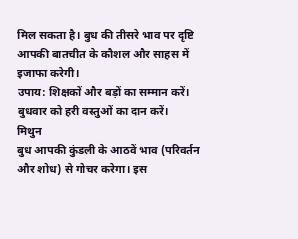मिल सकता है। बुध की तीसरे भाव पर दृष्टि आपकी बातचीत के कौशल और साहस में इजाफा करेगी।
उपाय: शिक्षकों और बड़ों का सम्मान करें। बुधवार को हरी वस्तुओं का दान करें।
मिथुन
बुध आपकी कुंडली के आठवें भाव (परिवर्तन और शोध) से गोचर करेगा। इस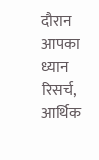दौरान आपका ध्यान रिसर्च, आर्थिक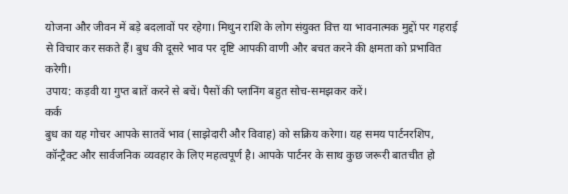योजना और जीवन में बड़े बदलावों पर रहेगा। मिथुन राशि के लोग संयुक्त वित्त या भावनात्मक मुद्दों पर गहराई से विचार कर सकते हैं। बुध की दूसरे भाव पर दृष्टि आपकी वाणी और बचत करने की क्षमता को प्रभावित करेगी।
उपाय: कड़वी या गुप्त बातें करने से बचें। पैसों की प्लानिंग बहुत सोच-समझकर करें।
कर्क
बुध का यह गोचर आपके सातवें भाव (साझेदारी और विवाह) को सक्रिय करेगा। यह समय पार्टनरशिप, कॉन्ट्रैक्ट और सार्वजनिक व्यवहार के लिए महत्वपूर्ण है। आपके पार्टनर के साथ कुछ जरूरी बातचीत हो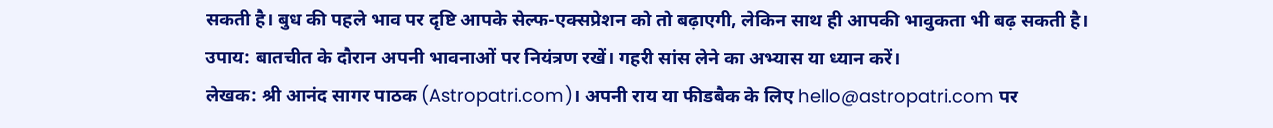सकती है। बुध की पहले भाव पर दृष्टि आपके सेल्फ-एक्सप्रेशन को तो बढ़ाएगी, लेकिन साथ ही आपकी भावुकता भी बढ़ सकती है।
उपाय: बातचीत के दौरान अपनी भावनाओं पर नियंत्रण रखें। गहरी सांस लेने का अभ्यास या ध्यान करें।
लेखक: श्री आनंद सागर पाठक (Astropatri.com)। अपनी राय या फीडबैक के लिए hello@astropatri.com पर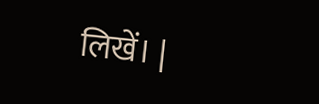लिखें। |